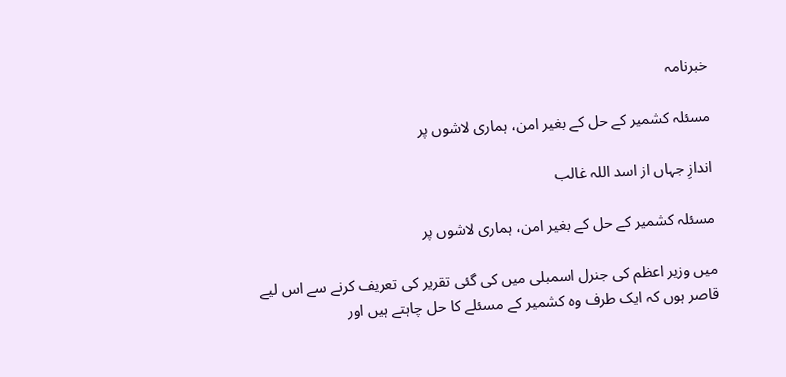خبرنامہ

مسئلہ کشمیر کے حل کے بغیر امن، ہماری لاشوں پر

اندازِ جہاں از اسد اللہ غالب

مسئلہ کشمیر کے حل کے بغیر امن، ہماری لاشوں پر

میں وزیر اعظم کی جنرل اسمبلی میں کی گئی تقریر کی تعریف کرنے سے اس لیے قاصر ہوں کہ ایک طرف وہ کشمیر کے مسئلے کا حل چاہتے ہیں اور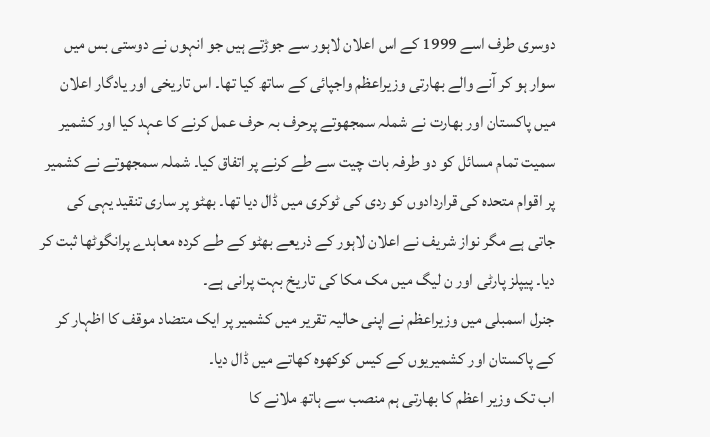دوسری طرف اسے 1999 کے اس اعلان لاہور سے جوڑتے ہیں جو انہوں نے دوستی بس میں سوار ہو کر آنے والے بھارتی وزیراعظم واجپائی کے ساتھ کیا تھا۔ اس تاریخی اور یادگار اعلان میں پاکستان اور بھارت نے شملہ سمجھوتے پرحرف بہ حرف عمل کرنے کا عہد کیا اور کشمیر سمیت تمام مسائل کو دو طرفہ بات چیت سے طے کرنے پر اتفاق کیا۔ شملہ سمجھوتے نے کشمیر پر اقوام متحدہ کی قراردادوں کو ردی کی ٹوکری میں ڈال دیا تھا۔ بھٹو پر ساری تنقید یہی کی جاتی ہے مگر نواز شریف نے اعلان لاہور کے ذریعے بھٹو کے طے کردہ معاہدے پرانگوٹھا ثبت کر دیا۔ پیپلز پارٹی اور ن لیگ میں مک مکا کی تاریخ بہت پرانی ہے۔
جنرل اسمبلی میں وزیراعظم نے اپنی حالیہ تقریر میں کشمیر پر ایک متضاد موقف کا اظہار کر کے پاکستان اور کشمیریوں کے کیس کوکھوہ کھاتے میں ڈال دیا۔
اب تک وزیر اعظم کا بھارتی ہم منصب سے ہاتھ ملانے کا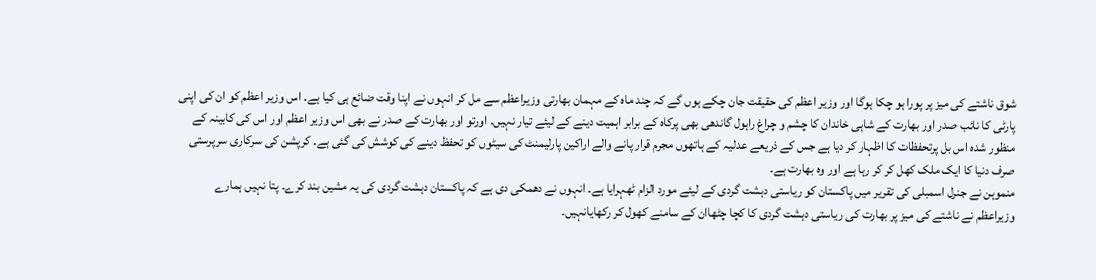شوق ناشتے کی میز پر پورا ہو چکا ہوگا اور وزیر اعظم کی حقیقت جان چکے ہوں گے کہ چند ماہ کے مہمان بھارتی وزیراعظم سے مل کر انہوں نے اپنا وقت ضائع ہی کیا ہے۔ اس وزیر اعظم کو ان کی اپنی پارٹی کا نائب صدر اور بھارت کے شاہی خاندان کا چشم و چراغ راہول گاندھی بھی پرکاہ کے برابر اہمیت دینے کے لیئے تیار نہیں۔ اورتو اور بھارت کے صدر نے بھی اس وزیر اعظم اور اس کی کابینہ کے منظور شدہ اس بل پرتحفظات کا اظہار کر دیا ہے جس کے ذریعے عدلیہ کے ہاتھوں مجرم قرار پانے والے اراکین پارلیمنٹ کی سیٹوں کو تحفظ دینے کی کوشش کی گئی ہے۔ کرپشن کی سرکاری سرپرستی صرف دنیا کا ایک ملک کھل کر کر رہا ہے اور وہ بھارت ہے۔
منموہن نے جنرل اسمبلی کی تقریر میں پاکستان کو ریاستی دہشت گردی کے لیئے مورد الزام ٹھہرایا ہے۔ انہوں نے دھمکی دی ہے کہ پاکستان دہشت گردی کی یہ مشین بند کرے۔ پتا نہیں ہمارے وزیراعظم نے ناشتے کی میز پر بھارت کی ریاستی دہشت گردی کا کچا چٹھاان کے سامنے کھول کر رکھایانہیں۔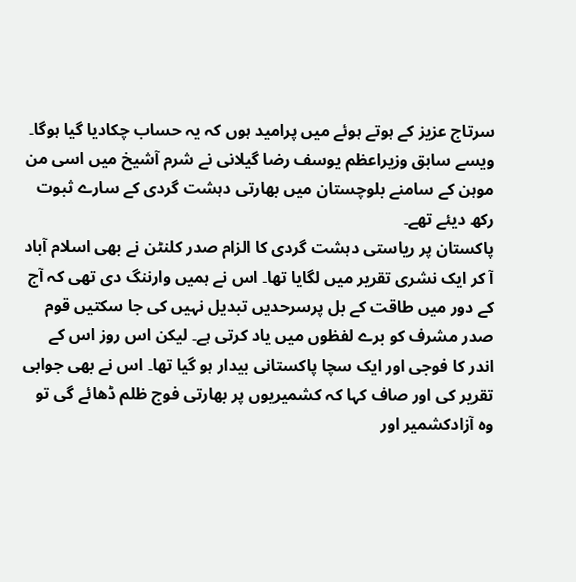سرتاج عزیز کے ہوتے ہوئے میں پرامید ہوں کہ یہ حساب چکادیا گیا ہوگا۔ ویسے سابق وزیراعظم یوسف رضا گیلانی نے شرم آشیخ میں اسی من موہن کے سامنے بلوچستان میں بھارتی دہشت گردی کے سارے ثبوت رکھ دیئے تھے۔
پاکستان پر ریاستی دہشت گردی کا الزام صدر کلنٹن نے بھی اسلام آباد آ کر ایک نشری تقریر میں لگایا تھا۔ اس نے ہمیں وارننگ دی تھی کہ آج کے دور میں طاقت کے بل پرسرحدیں تبدیل نہیں کی جا سکتیں قوم صدر مشرف کو برے لفظوں میں یاد کرتی ہے۔ لیکن اس روز اس کے اندر کا فوجی اور ایک سچا پاکستانی بیدار ہو گیا تھا۔ اس نے بھی جوابی تقریر کی اور صاف کہا کہ کشمیریوں پر بھارتی فوج ظلم ڈھائے گی تو وہ آزادکشمیر اور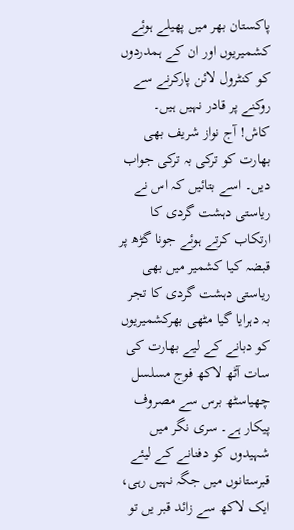پاکستان بھر میں پھیلے ہوئے کشمیریوں اور ان کے ہمدردوں کو کنٹرول لائن پارکرنے سے روکنے پر قادر نہیں ہیں۔
کاش! آج نواز شریف بھی بھارت کو ترکی بہ ترکی جواب دیں۔ اسے بتائیں کہ اس نے ریاستی دہشت گردی کا ارتکاب کرتے ہوئے جونا گڑھ پر قبضہ کیا کشمیر میں بھی ریاستی دہشت گردی کا تجر بہ دہرایا گیا مٹھی بھرکشمیریوں کو دبانے کے لیے بھارت کی سات آٹھ لاکھ فوج مسلسل چھیاسٹھ برس سے مصروف پیکار ہے۔ سری نگر میں شہیدوں کو دفنانے کے لیئے قبرستانوں میں جگہ نہیں رہی، ایک لاکھ سے زائد قبر یں تو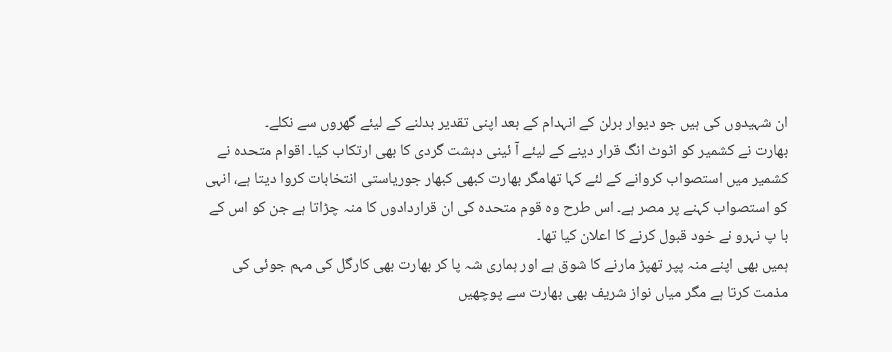ان شہیدوں کی ہیں جو دیوار برلن کے انہدام کے بعد اپنی تقدیر بدلنے کے لیئے گھروں سے نکلے۔
بھارت نے کشمیر کو اٹوٹ انگ قرار دینے کے لیئے آ ئینی دہشت گردی کا بھی ارتکاب کیا۔ اقوام متحدہ نے کشمیر میں استصواب کروانے کے لئے کہا تھامگر بھارت کبھی کبھار جوریاستی انتخابات کروا دیتا ہے، انہی کو استصواب کہنے پر مصر ہے۔ اس طرح وہ قوم متحدہ کی ان قراردادوں کا منہ چڑاتا ہے جن کو اس کے با پ نہرو نے خود قبول کرنے کا اعلان کیا تھا۔
ہمیں بھی اپنے منہ پپر تھپڑ مارنے کا شوق ہے اور ہماری شہ پا کر بھارت بھی کارگل کی مہم جوئی کی مذمت کرتا ہے مگر میاں نواز شریف بھی بھارت سے پوچھیں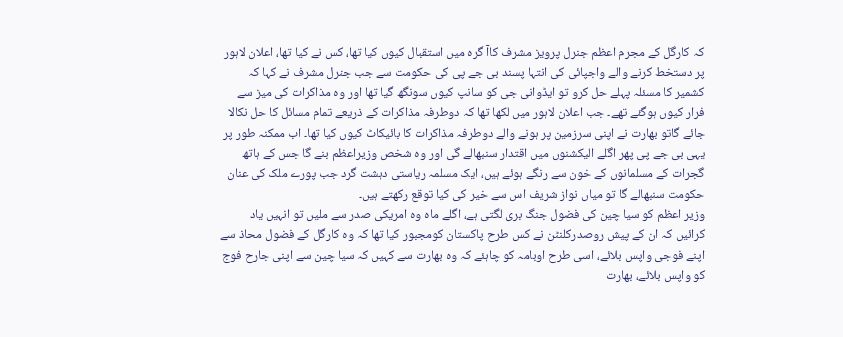کہ کارگل کے مجرم اعظم جنرل پرویز مشرف کاآ گرہ میں استقبال کیوں کیا تھا، کس نے کیا تھا، اعلان لاہور پر دستخط کرنے والے واجپائی کی انتہا پسند بی جے پی کی حکومت سے جب جنرل مشرف نے کہا کہ کشمیر کا مسئلہ پہلے حل کرو تو ایڈوانی جی کو سانپ کیوں سونگھ گیا تھا اور وہ مذاکرات کی میز سے فرار کیوں ہوگئے تھے۔ جب اعلان لاہور میں لکھا تھا کہ دوطرفہ مذاکرات کے ذریعے تمام مسائل کا حل نکالا جائے گاتو بھارت نے اپنی سرزمین پر ہونے والے دوطرفہ مذاکرات کا بائیکاٹ کیوں کیا تھا۔ اب ممکنہ طور پر یہی بی جے پی پھر اگلے الیکشنوں میں اقتدار سنبھالے گی اور وہ شخص وزیراعظم بنے گا جس کے ہاتھ گجرات کے مسلمانوں کے خون سے رنگے ہوئے ہیں، ایک مسلمہ ریاستی دہشت گرد جب پورے ملک کی عنان حکومت سنبھالے گا تو میاں نواز شریف اس سے خیر کی کیا توقع رکھتے ہیں۔
وزیر اعظم کو سیا چین کی فضول جنگ بری لگتی ہے، اگلے ماہ وہ امریکی صدر سے ملیں تو انہیں یاد کرائیں کہ ان کے پیش روصدرکلنٹن نے کس طرح پاکستان کومجبور کیا تھا کہ وہ کارگل کے فضول محاذ سے اپنے فوجی واپس بلائے، اسی طرح اوبامہ کو چاہئے کہ وہ بھارت سے کہیں کہ سیا چین سے اپنی جارح فوج کو واپس بلائے، بھارت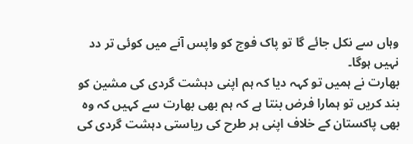وہاں سے نکل جائے گا تو پاک فوج کو واپس آنے میں کوئی تر دد نہیں ہوگا۔
بھارت نے ہمیں تو کہہ دیا کہ ہم اپنی دہشت گردی کی مشین کو بند کریں تو ہمارا فرض بنتا ہے کہ ہم بھی بھارت سے کہیں کہ وہ بھی پاکستان کے خلاف اپنی ہر طرح کی ریاستی دہشت گردی کی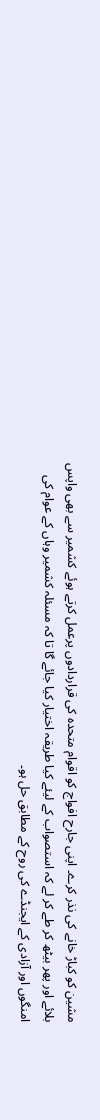مشین کو کباڑ خانے کی نذر کرے۔ اپنی جارح افواج کو اقوام متحدہ کی قراردادوں پرعمل کرتے ہوئے کشمیر سے بھی واپس بلائے اور پھر بیٹھ کر طے کر لے کہ استصواب کے لیئے کیا طریقہ اختیار کیا جائے گا تا کہ مسئلہ کشمیر وہاں کے عوام کی امنگوں اور آزادی کے ایجنڈے کی روح کے مطابق حل ہو۔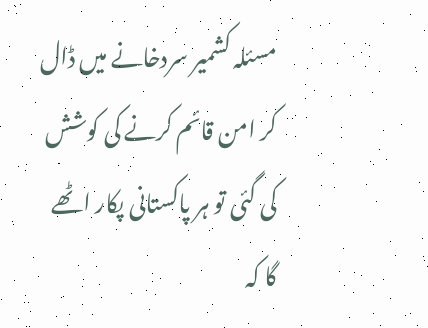مسئلہ کشمیر سردخانے میں ڈال کر امن قائم کرنے کی کوشش کی گئی تو ہر پاکستانی پکار اٹھے گا کہ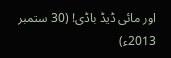اور مائی ڈیڈ باڈی! (30 ستمبر 2013ء)